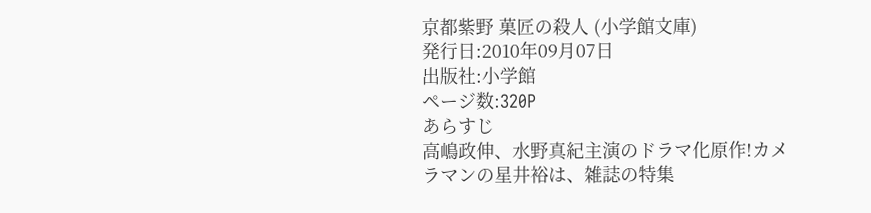京都紫野 菓匠の殺人 (小学館文庫)
発行日:2010年09月07日
出版社:小学館
ページ数:320P
あらすじ
高嶋政伸、水野真紀主演のドラマ化原作!カメラマンの星井裕は、雑誌の特集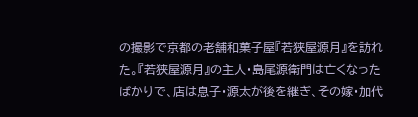の撮影で京都の老舗和菓子屋『若狭屋源月』を訪れた。『若狭屋源月』の主人・島尾源衛門は亡くなったばかりで、店は息子・源太が後を継ぎ、その嫁・加代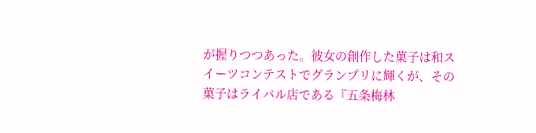が握りつつあった。彼女の創作した菓子は和スイーツコンテストでグランプリに輝くが、その菓子はライバル店である『五条梅林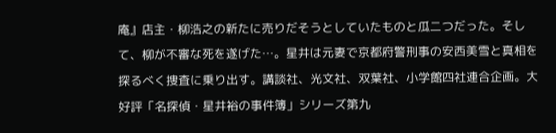庵』店主・柳浩之の新たに売りだそうとしていたものと瓜二つだった。そして、柳が不審な死を遂げた…。星井は元妻で京都府警刑事の安西美雪と真相を探るべく捜査に乗り出す。講談社、光文社、双葉社、小学館四社連合企画。大好評「名探偵・星井裕の事件簿」シリーズ第九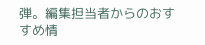弾。編集担当者からのおすすめ情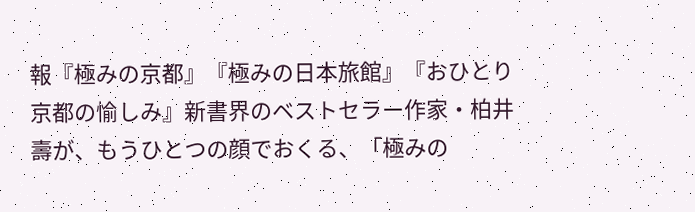報『極みの京都』『極みの日本旅館』『おひとり京都の愉しみ』新書界のベストセラー作家・柏井壽が、もうひとつの顔でおくる、「極みの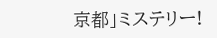京都」ミステリー!